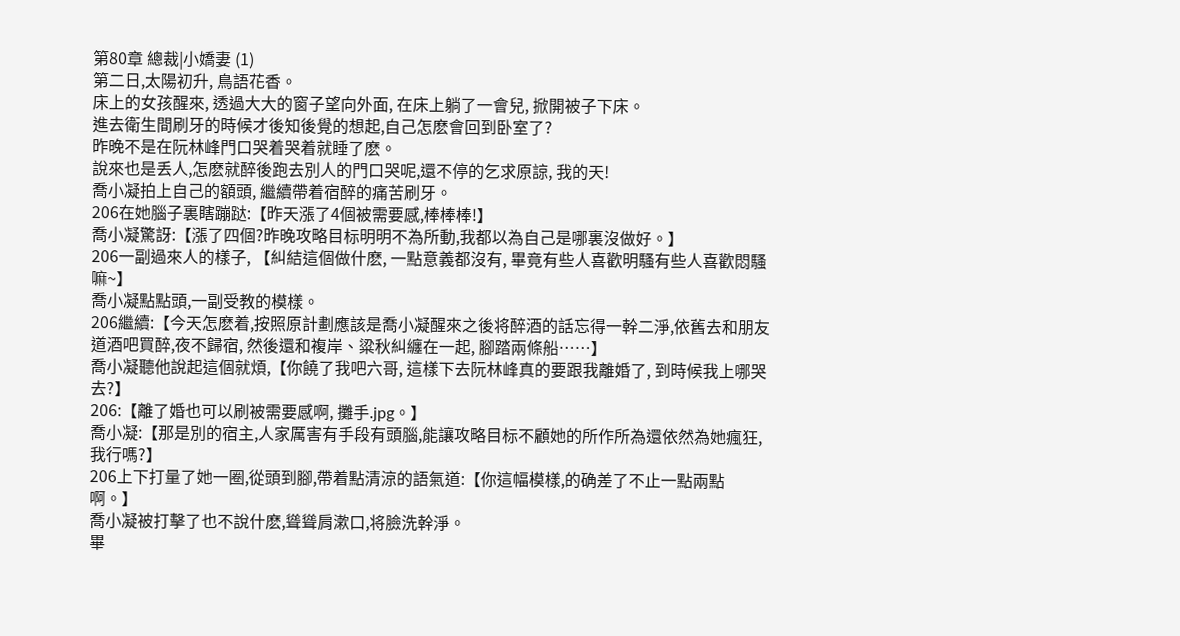第80章 總裁|小嬌妻 (1)
第二日,太陽初升, 鳥語花香。
床上的女孩醒來, 透過大大的窗子望向外面, 在床上躺了一會兒, 掀開被子下床。
進去衛生間刷牙的時候才後知後覺的想起,自己怎麽會回到卧室了?
昨晚不是在阮林峰門口哭着哭着就睡了麽。
說來也是丢人,怎麽就醉後跑去別人的門口哭呢,還不停的乞求原諒, 我的天!
喬小凝拍上自己的額頭, 繼續帶着宿醉的痛苦刷牙。
206在她腦子裏瞎蹦跶:【昨天漲了4個被需要感,棒棒棒!】
喬小凝驚訝:【漲了四個?昨晚攻略目标明明不為所動,我都以為自己是哪裏沒做好。】
206一副過來人的樣子, 【糾結這個做什麽, 一點意義都沒有, 畢竟有些人喜歡明騷有些人喜歡悶騷嘛~】
喬小凝點點頭,一副受教的模樣。
206繼續:【今天怎麽着,按照原計劃應該是喬小凝醒來之後将醉酒的話忘得一幹二淨,依舊去和朋友道酒吧買醉,夜不歸宿, 然後還和複岸、粱秋糾纏在一起, 腳踏兩條船……】
喬小凝聽他說起這個就煩,【你饒了我吧六哥, 這樣下去阮林峰真的要跟我離婚了, 到時候我上哪哭去?】
206:【離了婚也可以刷被需要感啊, 攤手.jpg。】
喬小凝:【那是別的宿主,人家厲害有手段有頭腦,能讓攻略目标不顧她的所作所為還依然為她瘋狂,我行嗎?】
206上下打量了她一圈,從頭到腳,帶着點清涼的語氣道:【你這幅模樣,的确差了不止一點兩點啊。】
喬小凝被打擊了也不說什麽,聳聳肩漱口,将臉洗幹淨。
畢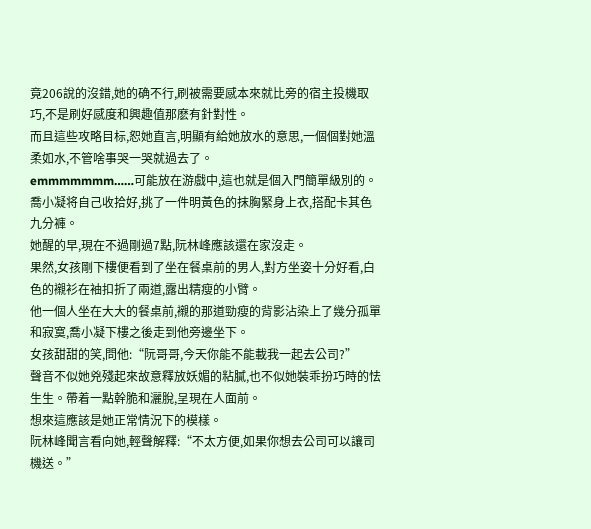竟206說的沒錯,她的确不行,刷被需要感本來就比旁的宿主投機取巧,不是刷好感度和興趣值那麽有針對性。
而且這些攻略目标,恕她直言,明顯有給她放水的意思,一個個對她溫柔如水,不管啥事哭一哭就過去了。
emmmmmmm……可能放在游戲中,這也就是個入門簡單級別的。
喬小凝将自己收拾好,挑了一件明黃色的抹胸緊身上衣,搭配卡其色九分褲。
她醒的早,現在不過剛過7點,阮林峰應該還在家沒走。
果然,女孩剛下樓便看到了坐在餐桌前的男人,對方坐姿十分好看,白色的襯衫在袖扣折了兩道,露出精瘦的小臂。
他一個人坐在大大的餐桌前,襯的那道勁瘦的背影沾染上了幾分孤單和寂寞,喬小凝下樓之後走到他旁邊坐下。
女孩甜甜的笑,問他:“阮哥哥,今天你能不能載我一起去公司?”
聲音不似她兇殘起來故意釋放妖媚的粘膩,也不似她裝乖扮巧時的怯生生。帶着一點幹脆和灑脫,呈現在人面前。
想來這應該是她正常情況下的模樣。
阮林峰聞言看向她,輕聲解釋:“不太方便,如果你想去公司可以讓司機送。”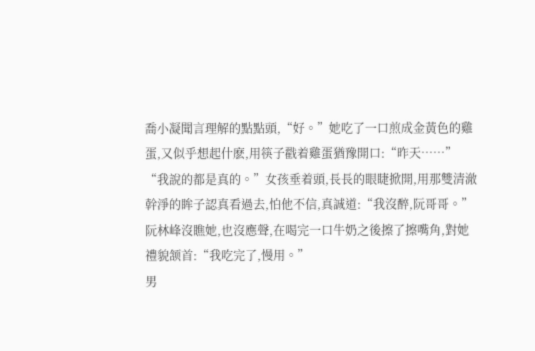喬小凝聞言理解的點點頭,“好。”她吃了一口煎成金黃色的雞蛋,又似乎想起什麽,用筷子戳着雞蛋猶豫開口:“昨天……”
“我說的都是真的。”女孩垂着頭,長長的眼睫掀開,用那雙清澈幹淨的眸子認真看過去,怕他不信,真誠道:“我沒醉,阮哥哥。”
阮林峰沒瞧她,也沒應聲,在喝完一口牛奶之後擦了擦嘴角,對她禮貌颔首:“我吃完了,慢用。”
男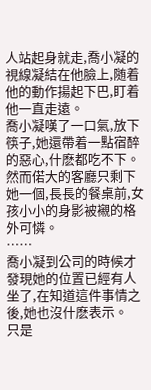人站起身就走,喬小凝的視線凝結在他臉上,随着他的動作揚起下巴,盯着他一直走遠。
喬小凝嘆了一口氣,放下筷子,她還帶着一點宿醉的惡心,什麽都吃不下。
然而偌大的客廳只剩下她一個,長長的餐桌前,女孩小小的身影被襯的格外可憐。
……
喬小凝到公司的時候才發現她的位置已經有人坐了,在知道這件事情之後,她也沒什麽表示。
只是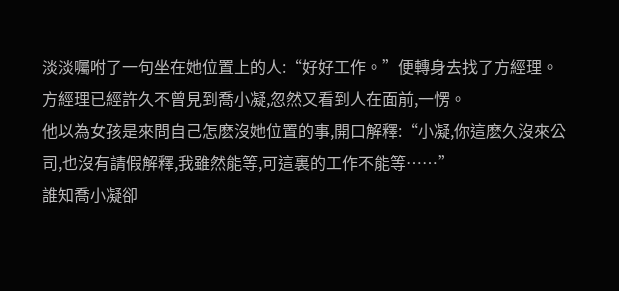淡淡囑咐了一句坐在她位置上的人:“好好工作。”便轉身去找了方經理。
方經理已經許久不曾見到喬小凝,忽然又看到人在面前,一愣。
他以為女孩是來問自己怎麽沒她位置的事,開口解釋:“小凝,你這麽久沒來公司,也沒有請假解釋,我雖然能等,可這裏的工作不能等……”
誰知喬小凝卻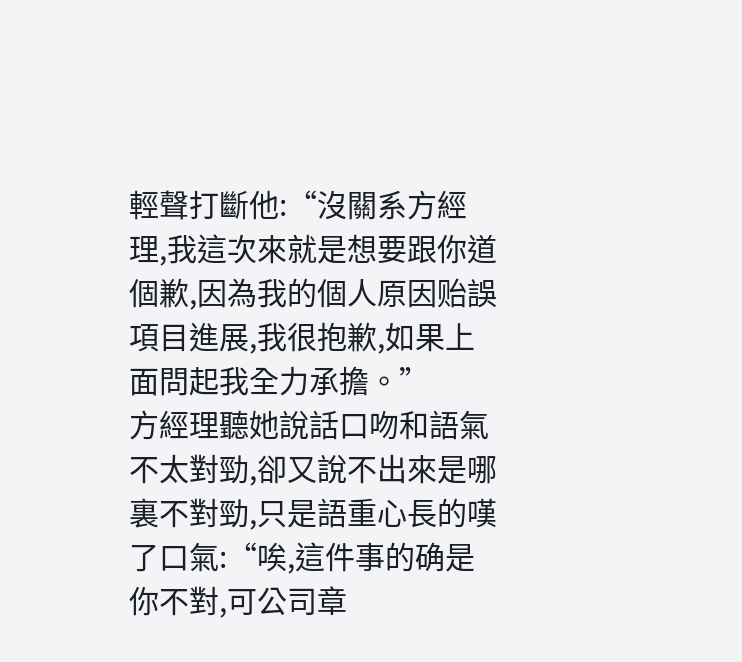輕聲打斷他:“沒關系方經理,我這次來就是想要跟你道個歉,因為我的個人原因贻誤項目進展,我很抱歉,如果上面問起我全力承擔。”
方經理聽她說話口吻和語氣不太對勁,卻又說不出來是哪裏不對勁,只是語重心長的嘆了口氣:“唉,這件事的确是你不對,可公司章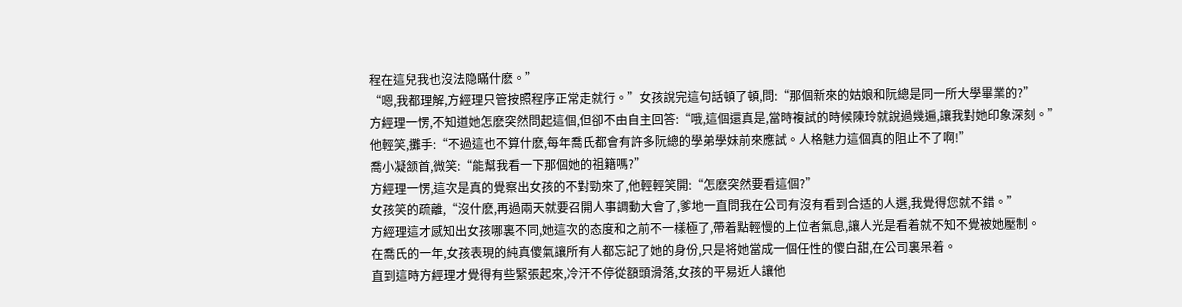程在這兒我也沒法隐瞞什麽。”
“嗯,我都理解,方經理只管按照程序正常走就行。”女孩說完這句話頓了頓,問:“那個新來的姑娘和阮總是同一所大學畢業的?”
方經理一愣,不知道她怎麽突然問起這個,但卻不由自主回答:“哦,這個還真是,當時複試的時候陳玲就說過幾遍,讓我對她印象深刻。”
他輕笑,攤手:“不過這也不算什麽,每年喬氏都會有許多阮總的學弟學妹前來應試。人格魅力這個真的阻止不了啊!”
喬小凝颔首,微笑:“能幫我看一下那個她的祖籍嗎?”
方經理一愣,這次是真的覺察出女孩的不對勁來了,他輕輕笑開:“怎麽突然要看這個?”
女孩笑的疏離,“沒什麽,再過兩天就要召開人事調動大會了,爹地一直問我在公司有沒有看到合适的人選,我覺得您就不錯。”
方經理這才感知出女孩哪裏不同,她這次的态度和之前不一樣極了,帶着點輕慢的上位者氣息,讓人光是看着就不知不覺被她壓制。
在喬氏的一年,女孩表現的純真傻氣讓所有人都忘記了她的身份,只是将她當成一個任性的傻白甜,在公司裏呆着。
直到這時方經理才覺得有些緊張起來,冷汗不停從額頭滑落,女孩的平易近人讓他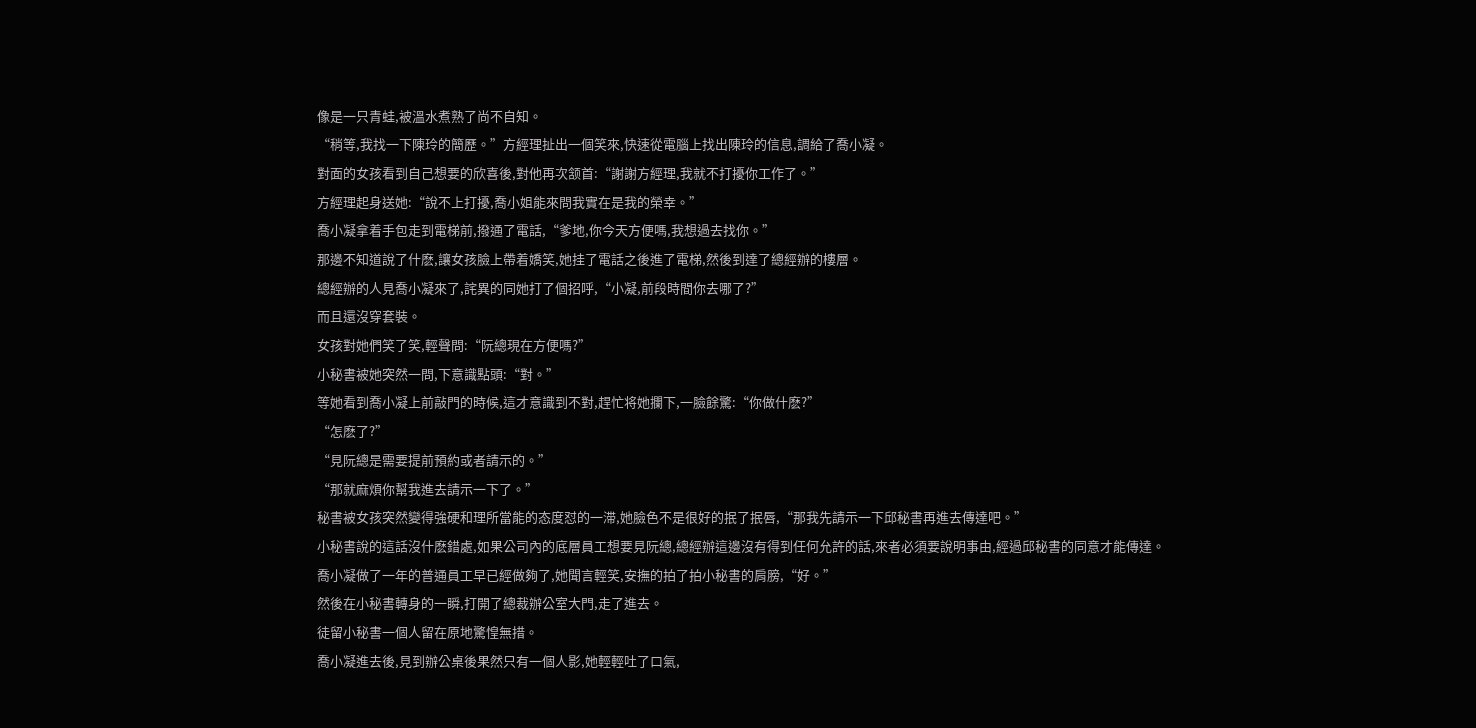像是一只青蛙,被溫水煮熟了尚不自知。
“稍等,我找一下陳玲的簡歷。”方經理扯出一個笑來,快速從電腦上找出陳玲的信息,調給了喬小凝。
對面的女孩看到自己想要的欣喜後,對他再次颔首:“謝謝方經理,我就不打擾你工作了。”
方經理起身送她:“說不上打擾,喬小姐能來問我實在是我的榮幸。”
喬小凝拿着手包走到電梯前,撥通了電話,“爹地,你今天方便嗎,我想過去找你。”
那邊不知道說了什麽,讓女孩臉上帶着嬌笑,她挂了電話之後進了電梯,然後到達了總經辦的樓層。
總經辦的人見喬小凝來了,詫異的同她打了個招呼,“小凝,前段時間你去哪了?”
而且還沒穿套裝。
女孩對她們笑了笑,輕聲問:“阮總現在方便嗎?”
小秘書被她突然一問,下意識點頭:“對。”
等她看到喬小凝上前敲門的時候,這才意識到不對,趕忙将她攔下,一臉餘驚:“你做什麽?”
“怎麽了?”
“見阮總是需要提前預約或者請示的。”
“那就麻煩你幫我進去請示一下了。”
秘書被女孩突然變得強硬和理所當能的态度怼的一滞,她臉色不是很好的抿了抿唇,“那我先請示一下邱秘書再進去傳達吧。”
小秘書說的這話沒什麽錯處,如果公司內的底層員工想要見阮總,總經辦這邊沒有得到任何允許的話,來者必須要說明事由,經過邱秘書的同意才能傳達。
喬小凝做了一年的普通員工早已經做夠了,她聞言輕笑,安撫的拍了拍小秘書的肩膀,“好。”
然後在小秘書轉身的一瞬,打開了總裁辦公室大門,走了進去。
徒留小秘書一個人留在原地驚惶無措。
喬小凝進去後,見到辦公桌後果然只有一個人影,她輕輕吐了口氣,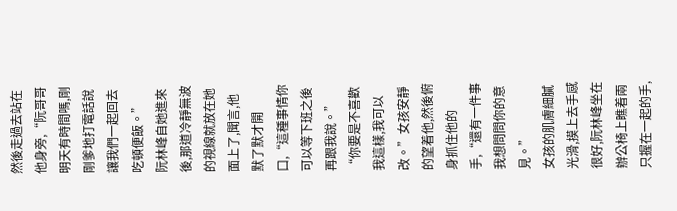然後走過去站在他身旁,“阮哥哥明天有時間嗎,剛剛爹地打電話說讓我們一起回去吃頓便飯。”
阮林峰自她進來後,那道冷靜無波的視線就放在她面上了,聞言,他默了默才開口,“這種事情你可以等下班之後再跟我說。”
“你要是不喜歡我這樣,我可以改。”女孩安靜的望着他,然後俯身抓住他的手,“還有一件事我想問問你的意見。”
女孩的肌膚細膩光滑,摸上去手感很好,阮林峰坐在辦公椅上瞧着兩只握在一起的手,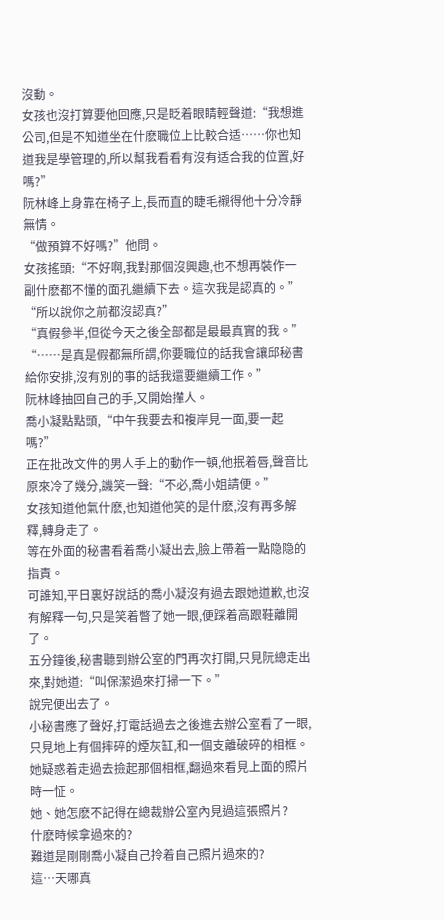沒動。
女孩也沒打算要他回應,只是眨着眼睛輕聲道:“我想進公司,但是不知道坐在什麽職位上比較合适……你也知道我是學管理的,所以幫我看看有沒有适合我的位置,好嗎?”
阮林峰上身靠在椅子上,長而直的睫毛襯得他十分冷靜無情。
“做預算不好嗎?”他問。
女孩搖頭:“不好啊,我對那個沒興趣,也不想再裝作一副什麽都不懂的面孔繼續下去。這次我是認真的。”
“所以說你之前都沒認真?”
“真假參半,但從今天之後全部都是最最真實的我。”
“……是真是假都無所謂,你要職位的話我會讓邱秘書給你安排,沒有別的事的話我還要繼續工作。”
阮林峰抽回自己的手,又開始攆人。
喬小凝點點頭,“中午我要去和複岸見一面,要一起嗎?”
正在批改文件的男人手上的動作一頓,他抿着唇,聲音比原來冷了幾分,譏笑一聲:“不必,喬小姐請便。”
女孩知道他氣什麽,也知道他笑的是什麽,沒有再多解釋,轉身走了。
等在外面的秘書看着喬小凝出去,臉上帶着一點隐隐的指責。
可誰知,平日裏好說話的喬小凝沒有過去跟她道歉,也沒有解釋一句,只是笑着瞥了她一眼,便踩着高跟鞋離開了。
五分鐘後,秘書聽到辦公室的門再次打開,只見阮總走出來,對她道:“叫保潔過來打掃一下。”
說完便出去了。
小秘書應了聲好,打電話過去之後進去辦公室看了一眼,只見地上有個摔碎的煙灰缸,和一個支離破碎的相框。
她疑惑着走過去撿起那個相框,翻過來看見上面的照片時一怔。
她、她怎麽不記得在總裁辦公室內見過這張照片?
什麽時候拿過來的?
難道是剛剛喬小凝自己拎着自己照片過來的?
這…天哪真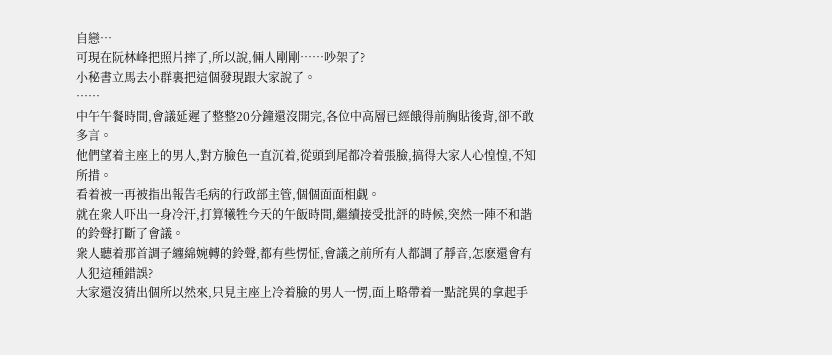自戀…
可現在阮林峰把照片摔了,所以說,倆人剛剛……吵架了?
小秘書立馬去小群裏把這個發現跟大家說了。
……
中午午餐時間,會議延遲了整整20分鐘還沒開完,各位中高層已經餓得前胸貼後背,卻不敢多言。
他們望着主座上的男人,對方臉色一直沉着,從頭到尾都冷着張臉,搞得大家人心惶惶,不知所措。
看着被一再被指出報告毛病的行政部主管,個個面面相觑。
就在衆人吓出一身冷汗,打算犧牲今天的午飯時間,繼續接受批評的時候,突然一陣不和諧的鈴聲打斷了會議。
衆人聽着那首調子纏綿婉轉的鈴聲,都有些愣怔,會議之前所有人都調了靜音,怎麽還會有人犯這種錯誤?
大家還沒猜出個所以然來,只見主座上冷着臉的男人一愣,面上略帶着一點詫異的拿起手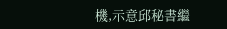機,示意邱秘書繼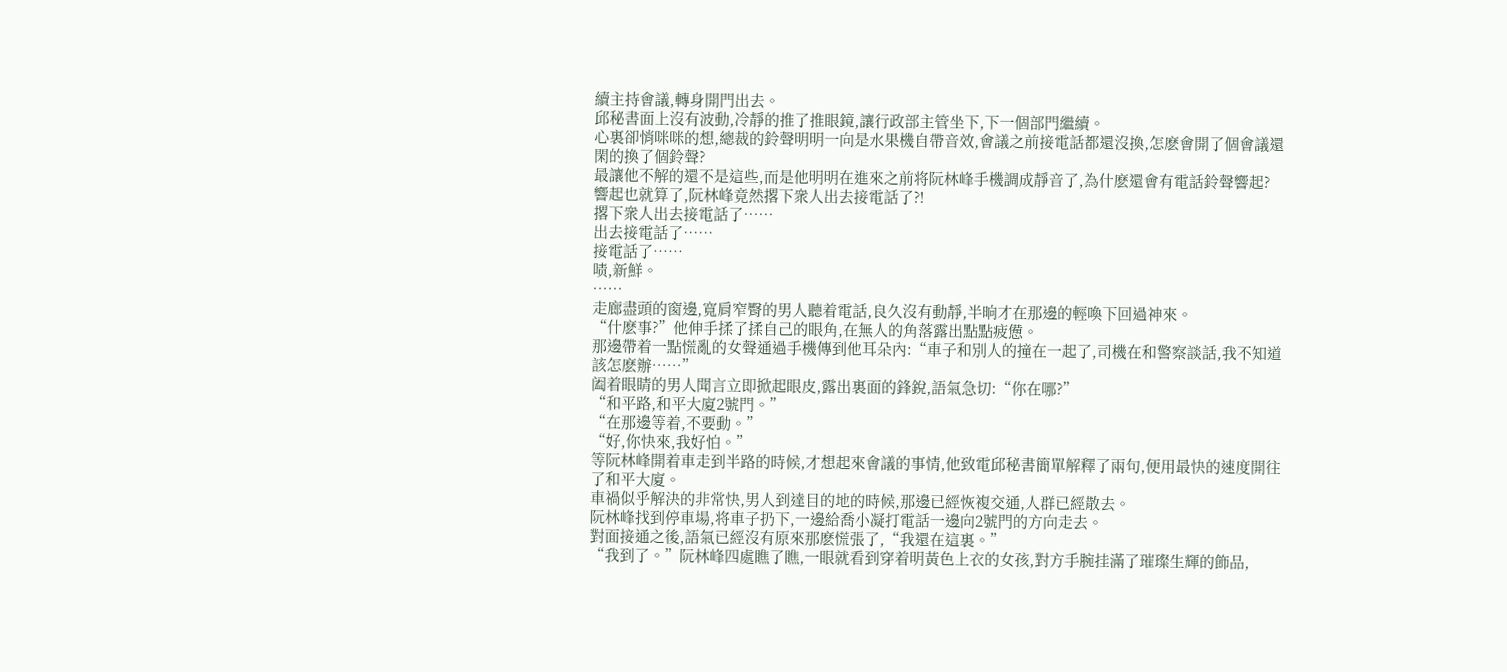續主持會議,轉身開門出去。
邱秘書面上沒有波動,冷靜的推了推眼鏡,讓行政部主管坐下,下一個部門繼續。
心裏卻悄咪咪的想,總裁的鈴聲明明一向是水果機自帶音效,會議之前接電話都還沒換,怎麽會開了個會議還閑的換了個鈴聲?
最讓他不解的還不是這些,而是他明明在進來之前将阮林峰手機調成靜音了,為什麽還會有電話鈴聲響起?
響起也就算了,阮林峰竟然撂下衆人出去接電話了?!
撂下衆人出去接電話了……
出去接電話了……
接電話了……
啧,新鮮。
……
走廊盡頭的窗邊,寬肩窄臀的男人聽着電話,良久沒有動靜,半晌才在那邊的輕喚下回過神來。
“什麽事?”他伸手揉了揉自己的眼角,在無人的角落露出點點疲憊。
那邊帶着一點慌亂的女聲通過手機傳到他耳朵內:“車子和別人的撞在一起了,司機在和警察談話,我不知道該怎麽辦……”
阖着眼睛的男人聞言立即掀起眼皮,露出裏面的鋒銳,語氣急切:“你在哪?”
“和平路,和平大廈2號門。”
“在那邊等着,不要動。”
“好,你快來,我好怕。”
等阮林峰開着車走到半路的時候,才想起來會議的事情,他致電邱秘書簡單解釋了兩句,便用最快的速度開往了和平大廈。
車禍似乎解決的非常快,男人到達目的地的時候,那邊已經恢複交通,人群已經散去。
阮林峰找到停車場,将車子扔下,一邊給喬小凝打電話一邊向2號門的方向走去。
對面接通之後,語氣已經沒有原來那麽慌張了,“我還在這裏。”
“我到了。”阮林峰四處瞧了瞧,一眼就看到穿着明黃色上衣的女孩,對方手腕挂滿了璀璨生輝的飾品,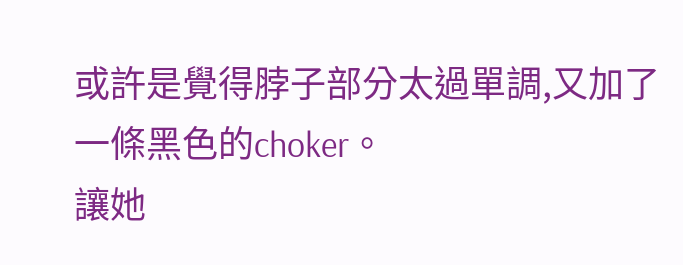或許是覺得脖子部分太過單調,又加了一條黑色的choker。
讓她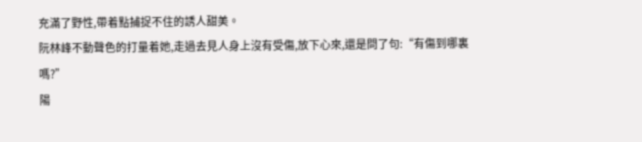充滿了野性,帶着點捕捉不住的誘人甜美。
阮林峰不動聲色的打量着她,走過去見人身上沒有受傷,放下心來,還是問了句:“有傷到哪裏嗎?”
陽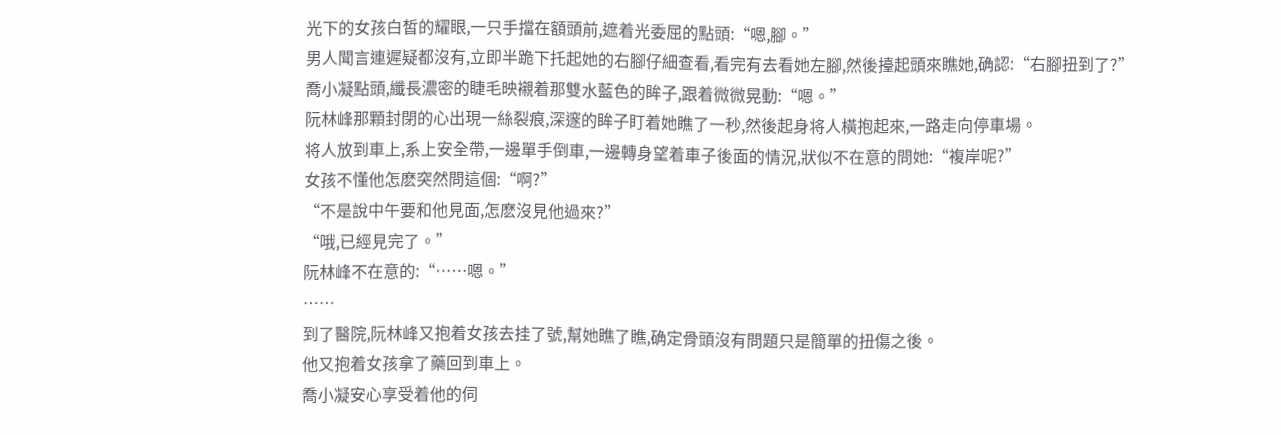光下的女孩白皙的耀眼,一只手擋在額頭前,遮着光委屈的點頭:“嗯,腳。”
男人聞言連遲疑都沒有,立即半跪下托起她的右腳仔細查看,看完有去看她左腳,然後擡起頭來瞧她,确認:“右腳扭到了?”
喬小凝點頭,纖長濃密的睫毛映襯着那雙水藍色的眸子,跟着微微晃動:“嗯。”
阮林峰那顆封閉的心出現一絲裂痕,深邃的眸子盯着她瞧了一秒,然後起身将人橫抱起來,一路走向停車場。
将人放到車上,系上安全帶,一邊單手倒車,一邊轉身望着車子後面的情況,狀似不在意的問她:“複岸呢?”
女孩不懂他怎麽突然問這個:“啊?”
“不是說中午要和他見面,怎麽沒見他過來?”
“哦,已經見完了。”
阮林峰不在意的:“……嗯。”
……
到了醫院,阮林峰又抱着女孩去挂了號,幫她瞧了瞧,确定骨頭沒有問題只是簡單的扭傷之後。
他又抱着女孩拿了藥回到車上。
喬小凝安心享受着他的伺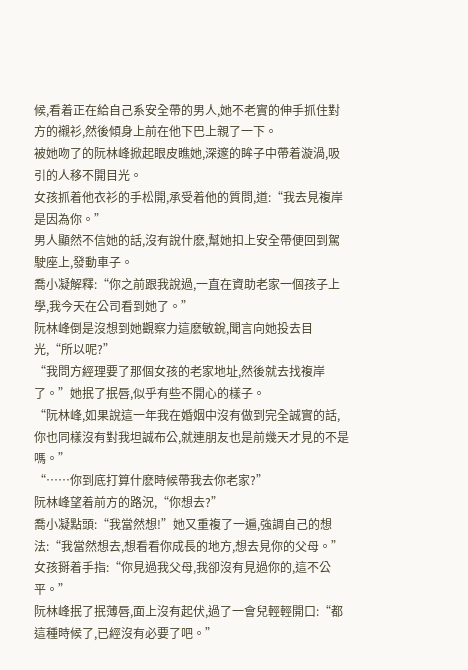候,看着正在給自己系安全帶的男人,她不老實的伸手抓住對方的襯衫,然後傾身上前在他下巴上親了一下。
被她吻了的阮林峰掀起眼皮瞧她,深邃的眸子中帶着漩渦,吸引的人移不開目光。
女孩抓着他衣衫的手松開,承受着他的質問,道:“我去見複岸是因為你。”
男人顯然不信她的話,沒有說什麽,幫她扣上安全帶便回到駕駛座上,發動車子。
喬小凝解釋:“你之前跟我說過,一直在資助老家一個孩子上學,我今天在公司看到她了。”
阮林峰倒是沒想到她觀察力這麽敏銳,聞言向她投去目光,“所以呢?”
“我問方經理要了那個女孩的老家地址,然後就去找複岸了。”她抿了抿唇,似乎有些不開心的樣子。
“阮林峰,如果說這一年我在婚姻中沒有做到完全誠實的話,你也同樣沒有對我坦誠布公,就連朋友也是前幾天才見的不是嗎。”
“……你到底打算什麽時候帶我去你老家?”
阮林峰望着前方的路況,“你想去?”
喬小凝點頭:“我當然想!”她又重複了一遍,強調自己的想法:“我當然想去,想看看你成長的地方,想去見你的父母。”
女孩掰着手指:“你見過我父母,我卻沒有見過你的,這不公平。”
阮林峰抿了抿薄唇,面上沒有起伏,過了一會兒輕輕開口:“都這種時候了,已經沒有必要了吧。”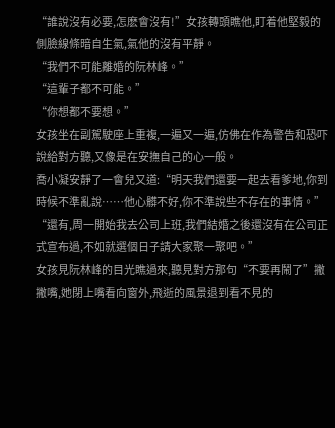“誰說沒有必要,怎麽會沒有!”女孩轉頭瞧他,盯着他堅毅的側臉線條暗自生氣,氣他的沒有平靜。
“我們不可能離婚的阮林峰。”
“這輩子都不可能。”
“你想都不要想。”
女孩坐在副駕駛座上重複,一遍又一遍,仿佛在作為警告和恐吓說給對方聽,又像是在安撫自己的心一般。
喬小凝安靜了一會兒又道:“明天我們還要一起去看爹地,你到時候不準亂說……他心髒不好,你不準說些不存在的事情。”
“還有,周一開始我去公司上班,我們結婚之後還沒有在公司正式宣布過,不如就選個日子請大家聚一聚吧。”
女孩見阮林峰的目光瞧過來,聽見對方那句“不要再鬧了”撇撇嘴,她閉上嘴看向窗外,飛逝的風景退到看不見的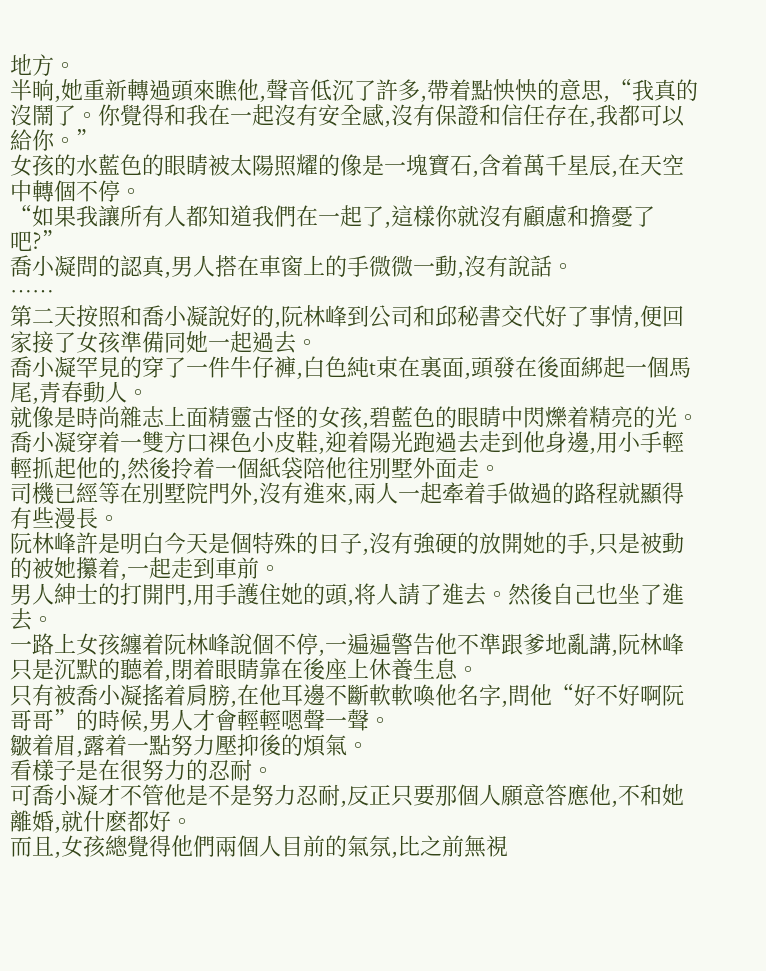地方。
半晌,她重新轉過頭來瞧他,聲音低沉了許多,帶着點怏怏的意思,“我真的沒鬧了。你覺得和我在一起沒有安全感,沒有保證和信任存在,我都可以給你。”
女孩的水藍色的眼睛被太陽照耀的像是一塊寶石,含着萬千星辰,在天空中轉個不停。
“如果我讓所有人都知道我們在一起了,這樣你就沒有顧慮和擔憂了吧?”
喬小凝問的認真,男人搭在車窗上的手微微一動,沒有說話。
……
第二天按照和喬小凝說好的,阮林峰到公司和邱秘書交代好了事情,便回家接了女孩準備同她一起過去。
喬小凝罕見的穿了一件牛仔褲,白色純t束在裏面,頭發在後面綁起一個馬尾,青春動人。
就像是時尚雜志上面精靈古怪的女孩,碧藍色的眼睛中閃爍着精亮的光。
喬小凝穿着一雙方口裸色小皮鞋,迎着陽光跑過去走到他身邊,用小手輕輕抓起他的,然後拎着一個紙袋陪他往別墅外面走。
司機已經等在別墅院門外,沒有進來,兩人一起牽着手做過的路程就顯得有些漫長。
阮林峰許是明白今天是個特殊的日子,沒有強硬的放開她的手,只是被動的被她攥着,一起走到車前。
男人紳士的打開門,用手護住她的頭,将人請了進去。然後自己也坐了進去。
一路上女孩纏着阮林峰說個不停,一遍遍警告他不準跟爹地亂講,阮林峰只是沉默的聽着,閉着眼睛靠在後座上休養生息。
只有被喬小凝搖着肩膀,在他耳邊不斷軟軟喚他名字,問他“好不好啊阮哥哥”的時候,男人才會輕輕嗯聲一聲。
皺着眉,露着一點努力壓抑後的煩氣。
看樣子是在很努力的忍耐。
可喬小凝才不管他是不是努力忍耐,反正只要那個人願意答應他,不和她離婚,就什麽都好。
而且,女孩總覺得他們兩個人目前的氣氛,比之前無視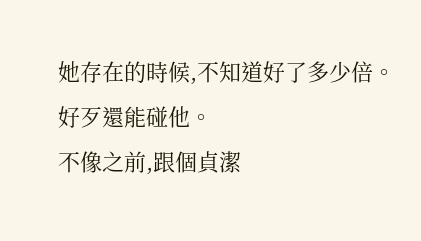她存在的時候,不知道好了多少倍。
好歹還能碰他。
不像之前,跟個貞潔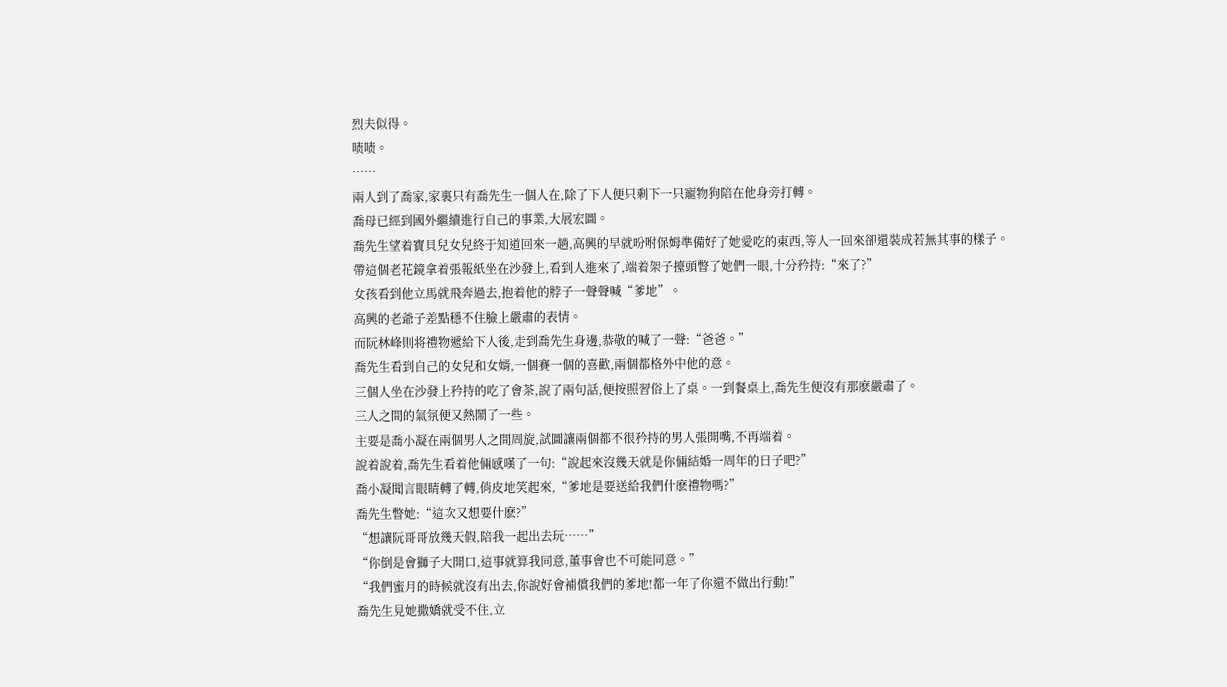烈夫似得。
啧啧。
……
兩人到了喬家,家裏只有喬先生一個人在,除了下人便只剩下一只寵物狗陪在他身旁打轉。
喬母已經到國外繼續進行自己的事業,大展宏圖。
喬先生望着寶貝兒女兒終于知道回來一趟,高興的早就吩咐保姆準備好了她愛吃的東西,等人一回來卻還裝成若無其事的樣子。
帶這個老花鏡拿着張報紙坐在沙發上,看到人進來了,端着架子擡頭瞥了她們一眼,十分矜持:“來了?”
女孩看到他立馬就飛奔過去,抱着他的脖子一聲聲喊“爹地”。
高興的老爺子差點穩不住臉上嚴肅的表情。
而阮林峰則将禮物遞給下人後,走到喬先生身邊,恭敬的喊了一聲:“爸爸。”
喬先生看到自己的女兒和女婿,一個賽一個的喜歡,兩個都格外中他的意。
三個人坐在沙發上矜持的吃了會茶,說了兩句話,便按照習俗上了桌。一到餐桌上,喬先生便沒有那麽嚴肅了。
三人之間的氣氛便又熱鬧了一些。
主要是喬小凝在兩個男人之間周旋,試圖讓兩個都不很矜持的男人張開嘴,不再端着。
說着說着,喬先生看着他倆感嘆了一句:“說起來沒幾天就是你倆結婚一周年的日子吧?”
喬小凝聞言眼睛轉了轉,俏皮地笑起來,“爹地是要送給我們什麽禮物嗎?”
喬先生瞥她:“這次又想要什麽?”
“想讓阮哥哥放幾天假,陪我一起出去玩……”
“你倒是會獅子大開口,這事就算我同意,董事會也不可能同意。”
“我們蜜月的時候就沒有出去,你說好會補償我們的爹地!都一年了你還不做出行動!”
喬先生見她撒嬌就受不住,立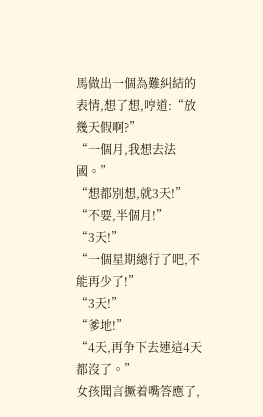馬做出一個為難糾結的表情,想了想,哼道:“放幾天假啊?”
“一個月,我想去法國。”
“想都別想,就3天!”
“不要,半個月!”
“3天!”
“一個星期總行了吧,不能再少了!”
“3天!”
“爹地!”
“4天,再争下去連這4天都沒了。”
女孩聞言撅着嘴答應了,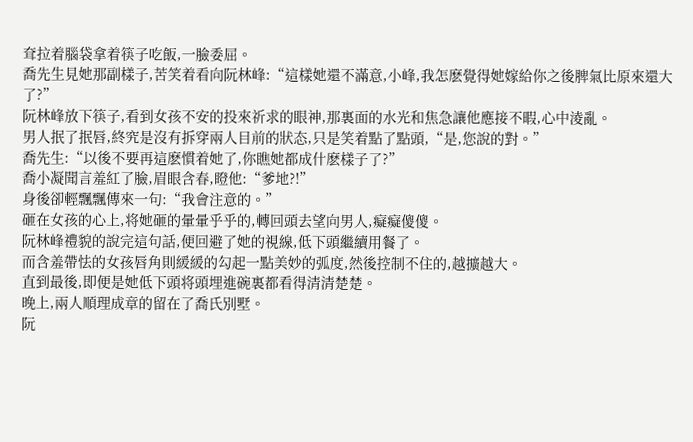耷拉着腦袋拿着筷子吃飯,一臉委屈。
喬先生見她那副樣子,苦笑着看向阮林峰:“這樣她還不滿意,小峰,我怎麽覺得她嫁給你之後脾氣比原來還大了?”
阮林峰放下筷子,看到女孩不安的投來祈求的眼神,那裏面的水光和焦急讓他應接不暇,心中淩亂。
男人抿了抿唇,終究是沒有拆穿兩人目前的狀态,只是笑着點了點頭,“是,您說的對。”
喬先生:“以後不要再這麽慣着她了,你瞧她都成什麽樣子了?”
喬小凝聞言羞紅了臉,眉眼含春,瞪他:“爹地?!”
身後卻輕飄飄傳來一句:“我會注意的。”
砸在女孩的心上,将她砸的暈暈乎乎的,轉回頭去望向男人,癡癡傻傻。
阮林峰禮貌的說完這句話,便回避了她的視線,低下頭繼續用餐了。
而含羞帶怯的女孩唇角則緩緩的勾起一點美妙的弧度,然後控制不住的,越擴越大。
直到最後,即便是她低下頭将頭埋進碗裏都看得清清楚楚。
晚上,兩人順理成章的留在了喬氏別墅。
阮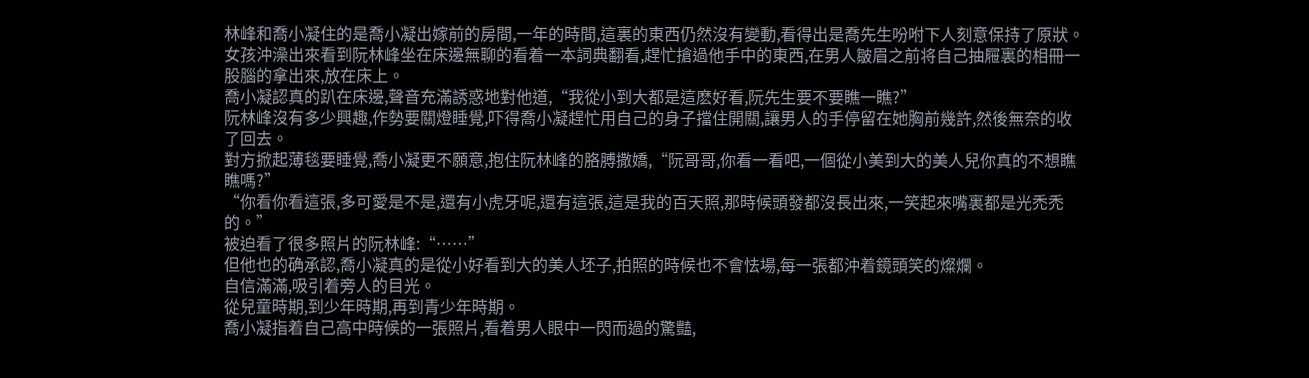林峰和喬小凝住的是喬小凝出嫁前的房間,一年的時間,這裏的東西仍然沒有變動,看得出是喬先生吩咐下人刻意保持了原狀。
女孩沖澡出來看到阮林峰坐在床邊無聊的看着一本詞典翻看,趕忙搶過他手中的東西,在男人皺眉之前将自己抽屜裏的相冊一股腦的拿出來,放在床上。
喬小凝認真的趴在床邊,聲音充滿誘惑地對他道,“我從小到大都是這麽好看,阮先生要不要瞧一瞧?”
阮林峰沒有多少興趣,作勢要關燈睡覺,吓得喬小凝趕忙用自己的身子擋住開關,讓男人的手停留在她胸前幾許,然後無奈的收了回去。
對方掀起薄毯要睡覺,喬小凝更不願意,抱住阮林峰的胳膊撒嬌,“阮哥哥,你看一看吧,一個從小美到大的美人兒你真的不想瞧瞧嗎?”
“你看你看這張,多可愛是不是,還有小虎牙呢,還有這張,這是我的百天照,那時候頭發都沒長出來,一笑起來嘴裏都是光禿禿的。”
被迫看了很多照片的阮林峰:“……”
但他也的确承認,喬小凝真的是從小好看到大的美人坯子,拍照的時候也不會怯場,每一張都沖着鏡頭笑的燦爛。
自信滿滿,吸引着旁人的目光。
從兒童時期,到少年時期,再到青少年時期。
喬小凝指着自己高中時候的一張照片,看着男人眼中一閃而過的驚豔,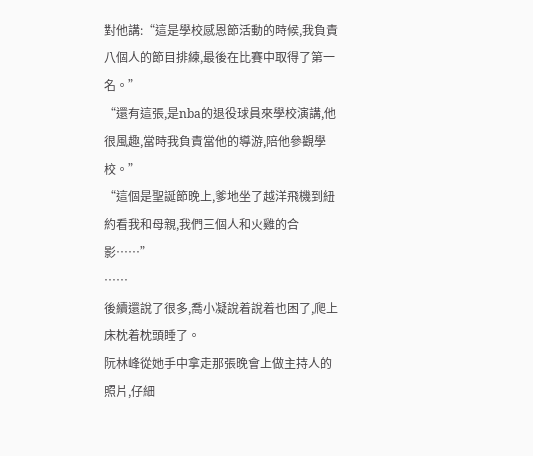對他講:“這是學校感恩節活動的時候,我負責八個人的節目排練,最後在比賽中取得了第一名。”
“還有這張,是nba的退役球員來學校演講,他很風趣,當時我負責當他的導游,陪他參觀學校。”
“這個是聖誕節晚上,爹地坐了越洋飛機到紐約看我和母親,我們三個人和火雞的合影……”
……
後續還說了很多,喬小凝說着說着也困了,爬上床枕着枕頭睡了。
阮林峰從她手中拿走那張晚會上做主持人的照片,仔細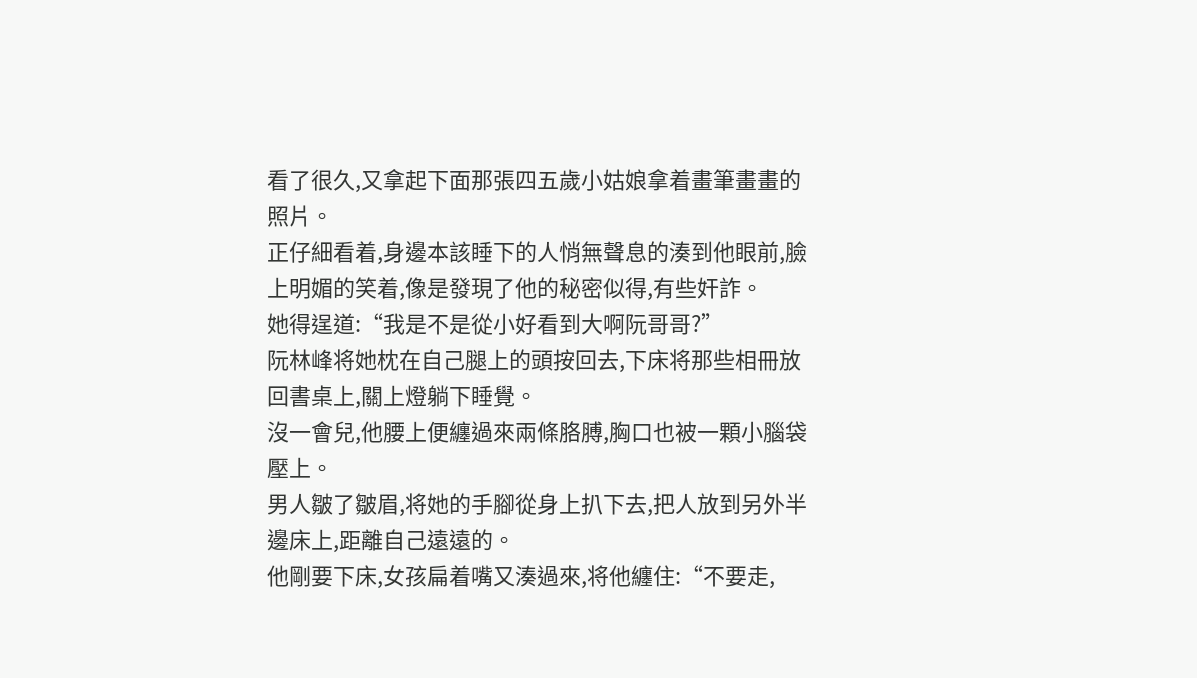看了很久,又拿起下面那張四五歲小姑娘拿着畫筆畫畫的照片。
正仔細看着,身邊本該睡下的人悄無聲息的湊到他眼前,臉上明媚的笑着,像是發現了他的秘密似得,有些奸詐。
她得逞道:“我是不是從小好看到大啊阮哥哥?”
阮林峰将她枕在自己腿上的頭按回去,下床将那些相冊放回書桌上,關上燈躺下睡覺。
沒一會兒,他腰上便纏過來兩條胳膊,胸口也被一顆小腦袋壓上。
男人皺了皺眉,将她的手腳從身上扒下去,把人放到另外半邊床上,距離自己遠遠的。
他剛要下床,女孩扁着嘴又湊過來,将他纏住:“不要走,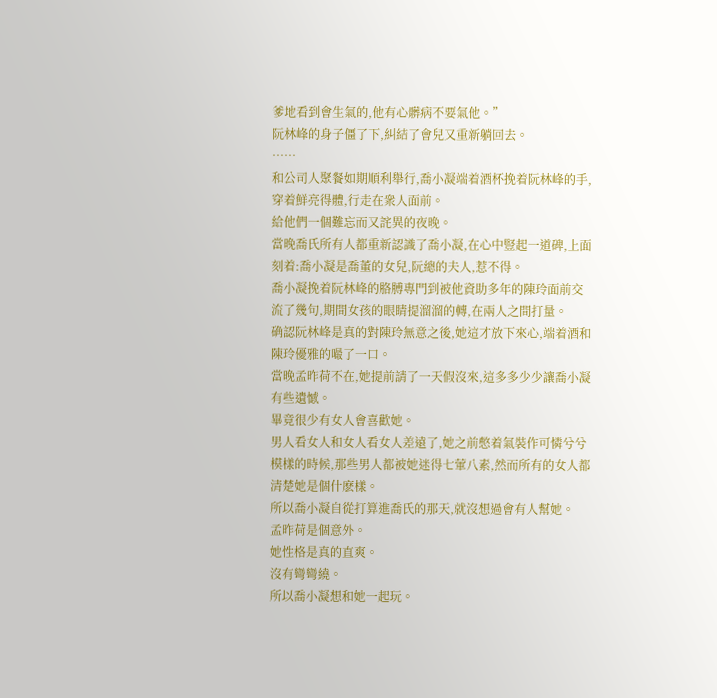爹地看到會生氣的,他有心髒病不要氣他。”
阮林峰的身子僵了下,糾結了會兒又重新躺回去。
……
和公司人聚餐如期順利舉行,喬小凝端着酒杯挽着阮林峰的手,穿着鮮亮得體,行走在衆人面前。
給他們一個難忘而又詫異的夜晚。
當晚喬氏所有人都重新認識了喬小凝,在心中豎起一道碑,上面刻着:喬小凝是喬董的女兒,阮總的夫人,惹不得。
喬小凝挽着阮林峰的胳膊專門到被他資助多年的陳玲面前交流了幾句,期間女孩的眼睛提溜溜的轉,在兩人之間打量。
确認阮林峰是真的對陳玲無意之後,她這才放下來心,端着酒和陳玲優雅的嘬了一口。
當晚孟昨荷不在,她提前請了一天假沒來,這多多少少讓喬小凝有些遺憾。
畢竟很少有女人會喜歡她。
男人看女人和女人看女人差遠了,她之前憋着氣裝作可憐兮兮模樣的時候,那些男人都被她迷得七葷八素,然而所有的女人都清楚她是個什麽樣。
所以喬小凝自從打算進喬氏的那天,就沒想過會有人幫她。
孟昨荷是個意外。
她性格是真的直爽。
沒有彎彎繞。
所以喬小凝想和她一起玩。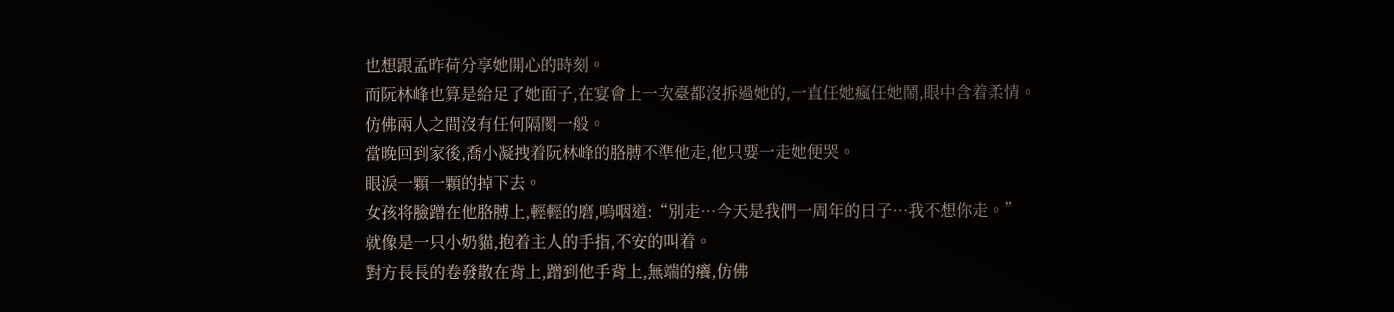也想跟孟昨荷分享她開心的時刻。
而阮林峰也算是給足了她面子,在宴會上一次臺都沒拆過她的,一直任她瘋任她鬧,眼中含着柔情。
仿佛兩人之間沒有任何隔閡一般。
當晚回到家後,喬小凝拽着阮林峰的胳膊不準他走,他只要一走她便哭。
眼淚一顆一顆的掉下去。
女孩将臉蹭在他胳膊上,輕輕的磨,嗚咽道:“別走…今天是我們一周年的日子…我不想你走。”
就像是一只小奶貓,抱着主人的手指,不安的叫着。
對方長長的卷發散在背上,蹭到他手背上,無端的癢,仿佛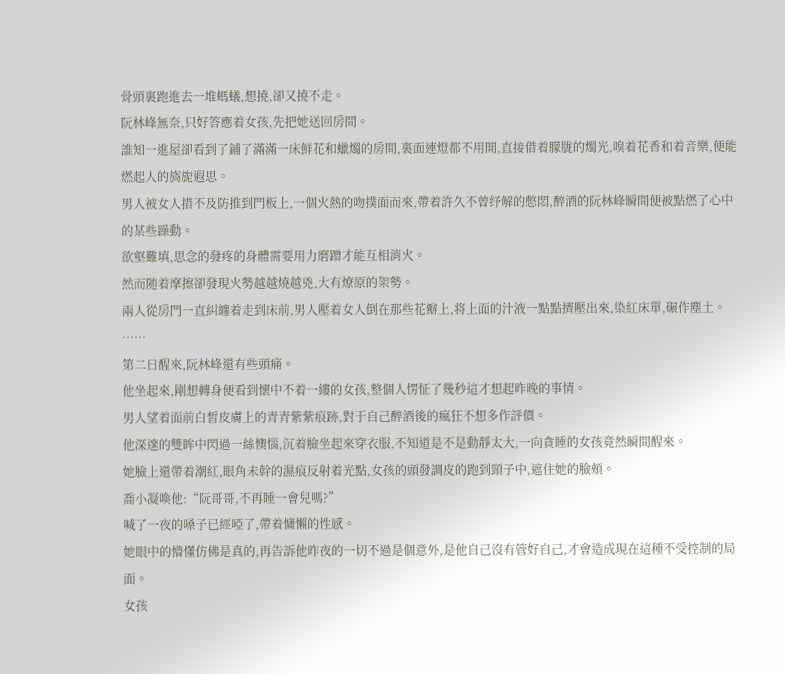骨頭裏跑進去一堆螞蟻,想撓,卻又撓不走。
阮林峰無奈,只好答應着女孩,先把她送回房間。
誰知一進屋卻看到了鋪了滿滿一床鮮花和蠟燭的房間,裏面連燈都不用開,直接借着朦胧的燭光,嗅着花香和着音樂,便能燃起人的旖旎遐思。
男人被女人措不及防推到門板上,一個火熱的吻撲面而來,帶着許久不曾纾解的憋悶,醉酒的阮林峰瞬間便被點燃了心中的某些躁動。
欲壑難填,思念的發疼的身體需要用力磨蹭才能互相消火。
然而随着摩擦卻發現火勢越越燒越兇,大有燎原的架勢。
兩人從房門一直糾纏着走到床前,男人壓着女人倒在那些花瓣上,将上面的汁液一點點擠壓出來,染紅床單,碾作塵土。
……
第二日醒來,阮林峰還有些頭痛。
他坐起來,剛想轉身便看到懷中不着一縷的女孩,整個人愣怔了幾秒這才想起昨晚的事情。
男人望着面前白皙皮膚上的青青紫紫痕跡,對于自己醉酒後的瘋狂不想多作評價。
他深邃的雙眸中閃過一絲懊惱,沉着臉坐起來穿衣服,不知道是不是動靜太大,一向貪睡的女孩竟然瞬間醒來。
她臉上還帶着潮紅,眼角未幹的濕痕反射着光點,女孩的頭發調皮的跑到頸子中,遮住她的臉頰。
喬小凝喚他:“阮哥哥,不再睡一會兒嗎?”
喊了一夜的嗓子已經啞了,帶着慵懶的性感。
她眼中的懵懂仿佛是真的,再告訴他昨夜的一切不過是個意外,是他自己沒有管好自己,才會造成現在這種不受控制的局面。
女孩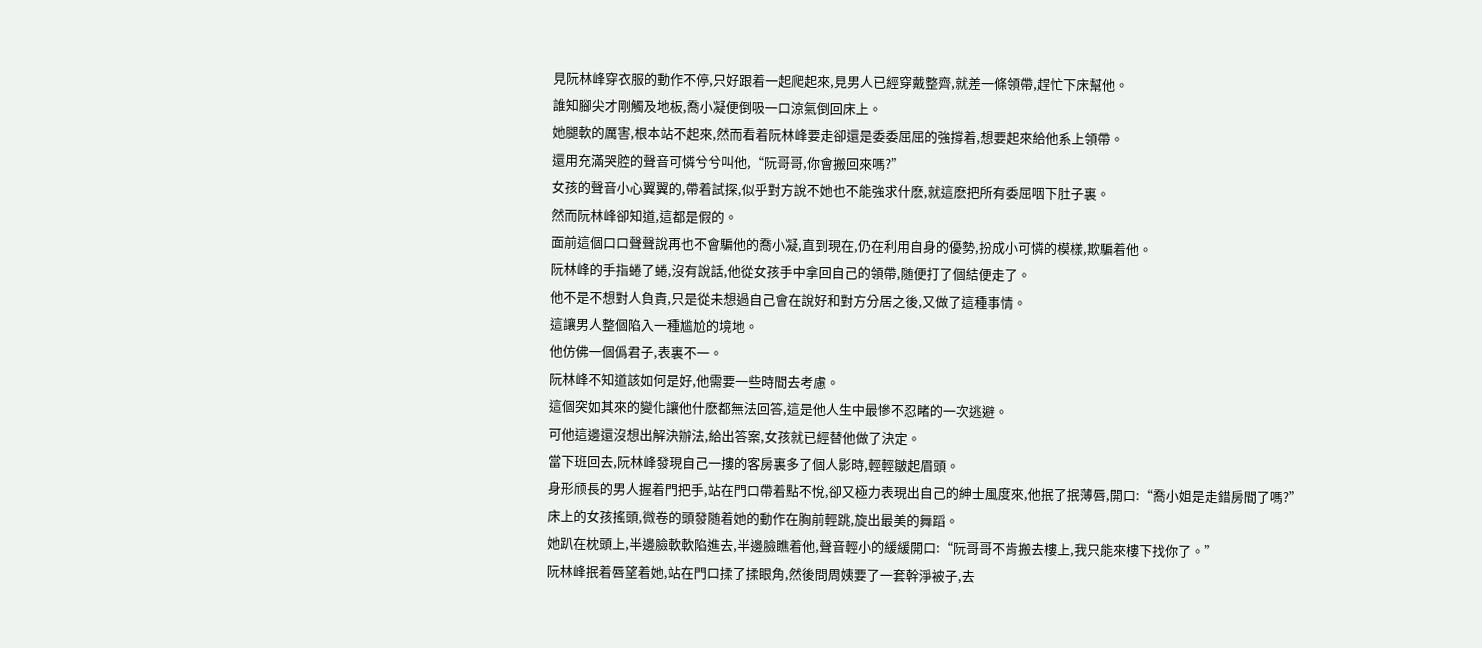見阮林峰穿衣服的動作不停,只好跟着一起爬起來,見男人已經穿戴整齊,就差一條領帶,趕忙下床幫他。
誰知腳尖才剛觸及地板,喬小凝便倒吸一口涼氣倒回床上。
她腿軟的厲害,根本站不起來,然而看着阮林峰要走卻還是委委屈屈的強撐着,想要起來給他系上領帶。
還用充滿哭腔的聲音可憐兮兮叫他,“阮哥哥,你會搬回來嗎?”
女孩的聲音小心翼翼的,帶着試探,似乎對方說不她也不能強求什麽,就這麽把所有委屈咽下肚子裏。
然而阮林峰卻知道,這都是假的。
面前這個口口聲聲說再也不會騙他的喬小凝,直到現在,仍在利用自身的優勢,扮成小可憐的模樣,欺騙着他。
阮林峰的手指蜷了蜷,沒有說話,他從女孩手中拿回自己的領帶,随便打了個結便走了。
他不是不想對人負責,只是從未想過自己會在說好和對方分居之後,又做了這種事情。
這讓男人整個陷入一種尴尬的境地。
他仿佛一個僞君子,表裏不一。
阮林峰不知道該如何是好,他需要一些時間去考慮。
這個突如其來的變化讓他什麽都無法回答,這是他人生中最慘不忍睹的一次逃避。
可他這邊還沒想出解決辦法,給出答案,女孩就已經替他做了決定。
當下班回去,阮林峰發現自己一摟的客房裏多了個人影時,輕輕皺起眉頭。
身形颀長的男人握着門把手,站在門口帶着點不悅,卻又極力表現出自己的紳士風度來,他抿了抿薄唇,開口:“喬小姐是走錯房間了嗎?”
床上的女孩搖頭,微卷的頭發随着她的動作在胸前輕跳,旋出最美的舞蹈。
她趴在枕頭上,半邊臉軟軟陷進去,半邊臉瞧着他,聲音輕小的緩緩開口:“阮哥哥不肯搬去樓上,我只能來樓下找你了。”
阮林峰抿着唇望着她,站在門口揉了揉眼角,然後問周姨要了一套幹淨被子,去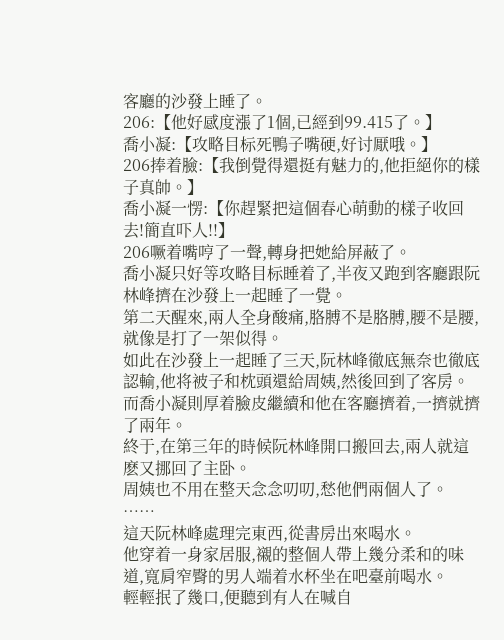客廳的沙發上睡了。
206:【他好感度漲了1個,已經到99.415了。】
喬小凝:【攻略目标死鴨子嘴硬,好讨厭哦。】
206捧着臉:【我倒覺得還挺有魅力的,他拒絕你的樣子真帥。】
喬小凝一愣:【你趕緊把這個春心萌動的樣子收回去!簡直吓人!!】
206噘着嘴哼了一聲,轉身把她給屏蔽了。
喬小凝只好等攻略目标睡着了,半夜又跑到客廳跟阮林峰擠在沙發上一起睡了一覺。
第二天醒來,兩人全身酸痛,胳膊不是胳膊,腰不是腰,就像是打了一架似得。
如此在沙發上一起睡了三天,阮林峰徹底無奈也徹底認輸,他将被子和枕頭還給周姨,然後回到了客房。
而喬小凝則厚着臉皮繼續和他在客廳擠着,一擠就擠了兩年。
終于,在第三年的時候阮林峰開口搬回去,兩人就這麽又挪回了主卧。
周姨也不用在整天念念叨叨,愁他們兩個人了。
……
這天阮林峰處理完東西,從書房出來喝水。
他穿着一身家居服,襯的整個人帶上幾分柔和的味道,寬肩窄臀的男人端着水杯坐在吧臺前喝水。
輕輕抿了幾口,便聽到有人在喊自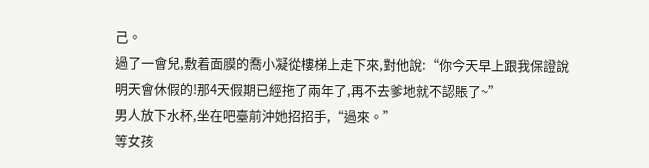己。
過了一會兒,敷着面膜的喬小凝從樓梯上走下來,對他說:“你今天早上跟我保證說明天會休假的!那4天假期已經拖了兩年了,再不去爹地就不認賬了~”
男人放下水杯,坐在吧臺前沖她招招手,“過來。”
等女孩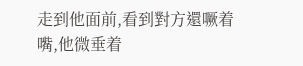走到他面前,看到對方還噘着嘴,他微垂着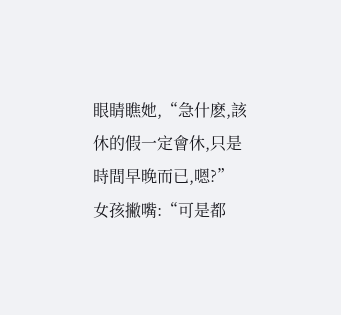眼睛瞧她,“急什麽,該休的假一定會休,只是時間早晚而已,嗯?”
女孩撇嘴:“可是都